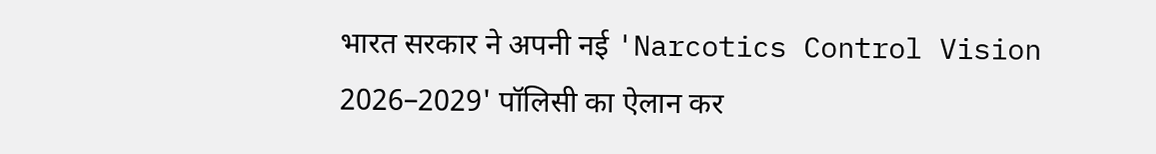भारत सरकार ने अपनी नई 'Narcotics Control Vision 2026–2029' पॉलिसी का ऐलान कर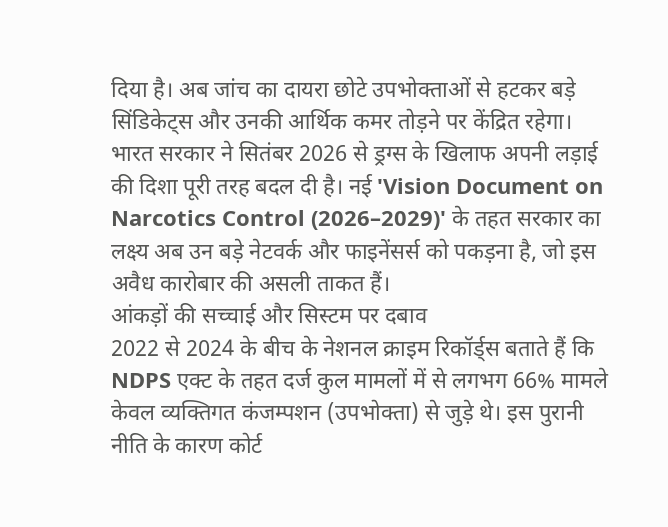दिया है। अब जांच का दायरा छोटे उपभोक्ताओं से हटकर बड़े सिंडिकेट्स और उनकी आर्थिक कमर तोड़ने पर केंद्रित रहेगा।
भारत सरकार ने सितंबर 2026 से ड्रग्स के खिलाफ अपनी लड़ाई की दिशा पूरी तरह बदल दी है। नई 'Vision Document on Narcotics Control (2026–2029)' के तहत सरकार का लक्ष्य अब उन बड़े नेटवर्क और फाइनेंसर्स को पकड़ना है, जो इस अवैध कारोबार की असली ताकत हैं।
आंकड़ों की सच्चाई और सिस्टम पर दबाव
2022 से 2024 के बीच के नेशनल क्राइम रिकॉर्ड्स बताते हैं कि NDPS एक्ट के तहत दर्ज कुल मामलों में से लगभग 66% मामले केवल व्यक्तिगत कंजम्पशन (उपभोक्ता) से जुड़े थे। इस पुरानी नीति के कारण कोर्ट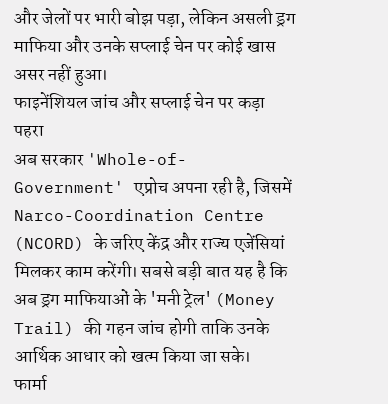और जेलों पर भारी बोझ पड़ा, लेकिन असली ड्रग माफिया और उनके सप्लाई चेन पर कोई खास असर नहीं हुआ।
फाइनेंशियल जांच और सप्लाई चेन पर कड़ा पहरा
अब सरकार 'Whole-of-Government' एप्रोच अपना रही है, जिसमें Narco-Coordination Centre (NCORD) के जरिए केंद्र और राज्य एजेंसियां मिलकर काम करेंगी। सबसे बड़ी बात यह है कि अब ड्रग माफियाओं के 'मनी ट्रेल' (Money Trail) की गहन जांच होगी ताकि उनके आर्थिक आधार को खत्म किया जा सके।
फार्मा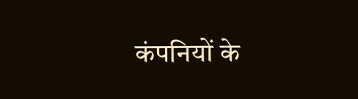कंपनियों के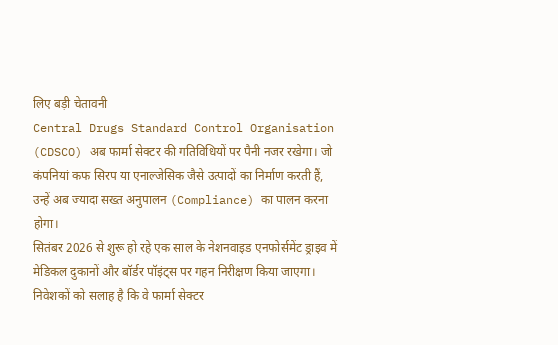लिए बड़ी चेतावनी
Central Drugs Standard Control Organisation (CDSCO) अब फार्मा सेक्टर की गतिविधियों पर पैनी नजर रखेगा। जो कंपनियां कफ सिरप या एनाल्जेसिक जैसे उत्पादों का निर्माण करती हैं, उन्हें अब ज्यादा सख्त अनुपालन (Compliance) का पालन करना होगा।
सितंबर 2026 से शुरू हो रहे एक साल के नेशनवाइड एनफोर्समेंट ड्राइव में मेडिकल दुकानों और बॉर्डर पॉइंट्स पर गहन निरीक्षण किया जाएगा। निवेशकों को सलाह है कि वे फार्मा सेक्टर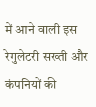में आने वाली इस रेगुलेटरी सख्ती और कंपनियों की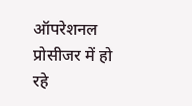ऑपरेशनल प्रोसीजर में हो रहे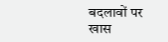बदलावों पर खास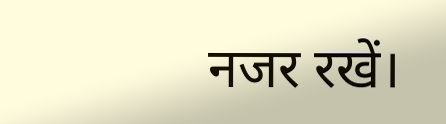नजर रखें।